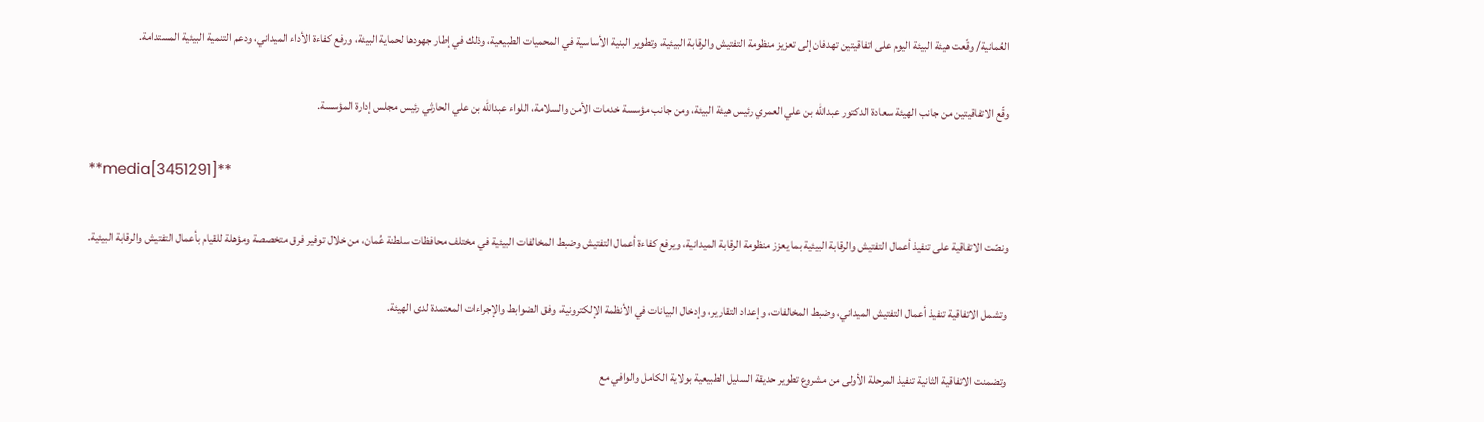العُمانية/ وقّعت هيئة البيئة اليوم على اتفاقيتين تهدفان إلى تعزيز منظومة التفتيش والرقابة البيئية، وتطوير البنية الأساسية في المحميات الطبيعية، وذلك في إطار جهودها لحماية البيئة، ورفع كفاءة الأداء الميداني، ودعم التنمية البيئية المستدامة.

وقّع الاتفاقيتين من جانب الهيئة سعادة الدكتور عبدالله بن علي العمري رئيس هيئة البيئة، ومن جانب مؤسسة خدمات الأمن والسلامة، اللواء عبدالله بن علي الحارثي رئيس مجلس إدارة المؤسسة.

**media[3451291]**

ونصّت الاتفاقية على تنفيذ أعمال التفتيش والرقابة البيئية بما يعزز منظومة الرقابة الميدانية، ويرفع كفاءة أعمال التفتيش وضبط المخالفات البيئية في مختلف محافظات سلطنة عُمان، من خلال توفير فرق متخصصة ومؤهلة للقيام بأعمال التفتيش والرقابة البيئية.

وتشمل الاتفاقية تنفيذ أعمال التفتيش الميداني، وضبط المخالفات، وإعداد التقارير، وإدخال البيانات في الأنظمة الإلكترونية، وفق الضوابط والإجراءات المعتمدة لدى الهيئة.

وتضمنت الاتفاقية الثانية تنفيذ المرحلة الأولى من مشروع تطوير حديقة السليل الطبيعية بولاية الكامل والوافي مع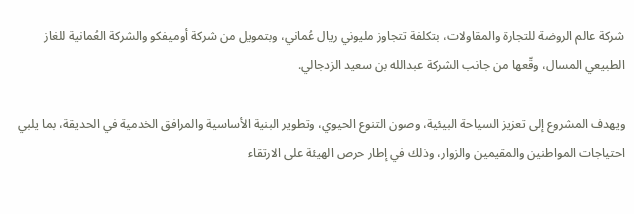شركة عالم الروضة للتجارة والمقاولات، بتكلفة تتجاوز مليوني ريال عُماني، وبتمويل من شركة أوميفكو والشركة العُمانية للغاز الطبيعي المسال، وقّعها من جانب الشركة عبدالله بن سعيد الزدجالي.

ويهدف المشروع إلى تعزيز السياحة البيئية، وصون التنوع الحيوي، وتطوير البنية الأساسية والمرافق الخدمية في الحديقة، بما يلبي احتياجات المواطنين والمقيمين والزوار، وذلك في إطار حرص الهيئة على الارتقاء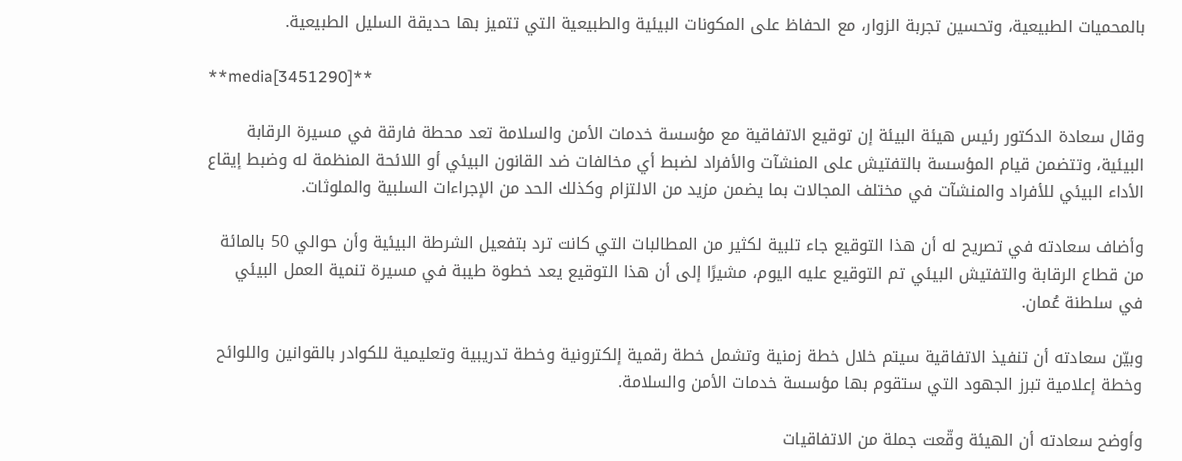بالمحميات الطبيعية، وتحسين تجربة الزوار، مع الحفاظ على المكونات البيئية والطبيعية التي تتميز بها حديقة السليل الطبيعية.

**media[3451290]**

وقال سعادة الدكتور رئيس هيئة البيئة إن توقيع الاتفاقية مع مؤسسة خدمات الأمن والسلامة تعد محطة فارقة في مسيرة الرقابة البيئية، وتتضمن قيام المؤسسة بالتفتيش على المنشآت والأفراد لضبط أي مخالفات ضد القانون البيئي أو اللائحة المنظمة له وضبط إيقاع الأداء البيئي للأفراد والمنشآت في مختلف المجالات بما يضمن مزيد من الالتزام وكذلك الحد من الإجراءات السلبية والملوثات.

وأضاف سعادته في تصريح له أن هذا التوقيع جاء تلبية لكثير من المطالبات التي كانت ترد بتفعيل الشرطة البيئية وأن حوالي 50 بالمائة من قطاع الرقابة والتفتيش البيئي تم التوقيع عليه اليوم، مشيرًا إلى أن هذا التوقيع يعد خطوة طيبة في مسيرة تنمية العمل البيئي في سلطنة عُمان.

وبيّن سعادته أن تنفيذ الاتفاقية سيتم خلال خطة زمنية وتشمل خطة رقمية إلكترونية وخطة تدريبية وتعليمية للكوادر بالقوانين واللوائح وخطة إعلامية تبرز الجهود التي ستقوم بها مؤسسة خدمات الأمن والسلامة.

وأوضح سعادته أن الهيئة وقّعت جملة من الاتفاقيات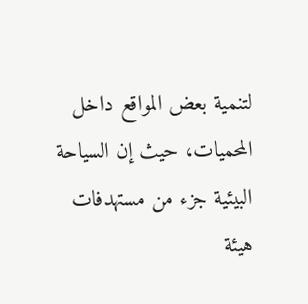لتنمية بعض المواقع داخل المحميات، حيث إن السياحة البيئية جزء من مستهدفات هيئة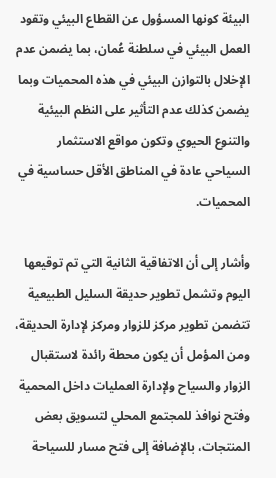البيئة كونها المسؤول عن القطاع البيئي وتقود العمل البيئي في سلطنة عُمان، بما يضمن عدم الإخلال بالتوازن البيئي في هذه المحميات وبما يضمن كذلك عدم التأثير على النظم البيئية والتنوع الحيوي وتكون مواقع الاستثمار السياحي عادة في المناطق الأقل حساسية في المحميات.

وأشار إلى أن الاتفاقية الثانية التي تم توقيعها اليوم وتشمل تطوير حديقة السليل الطبيعية تتضمن تطوير مركز للزوار ومركز لإدارة الحديقة، ومن المؤمل أن يكون محطة رائدة لاستقبال الزوار والسياح ولإدارة العمليات داخل المحمية وفتح نوافذ للمجتمع المحلي لتسويق بعض المنتجات، بالإضافة إلى فتح مسار للسياحة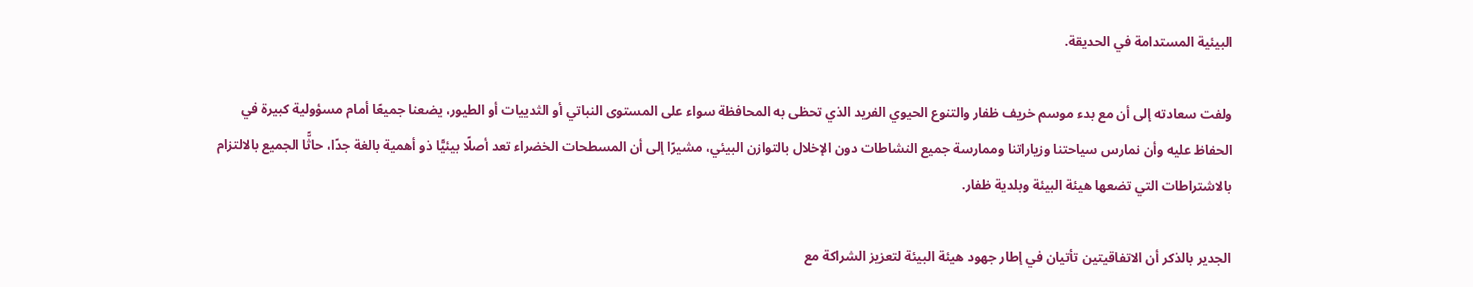البيئية المستدامة في الحديقة.

ولفت سعادته إلى أن مع بدء موسم خريف ظفار والتنوع الحيوي الفريد الذي تحظى به المحافظة سواء على المستوى النباتي أو الثدييات أو الطيور، يضعنا جميعًا أمام مسؤولية كبيرة في الحفاظ عليه وأن نمارس سياحتنا وزياراتنا وممارسة جميع النشاطات دون الإخلال بالتوازن البيئي، مشيرًا إلى أن المسطحات الخضراء تعد أصلًا بيئيًّا ذو أهمية بالغة جدًا، حاثًّا الجميع بالالتزام بالاشتراطات التي تضعها هيئة البيئة وبلدية ظفار.

الجدير بالذكر أن الاتفاقيتين تأتيان في إطار جهود هيئة البيئة لتعزيز الشراكة مع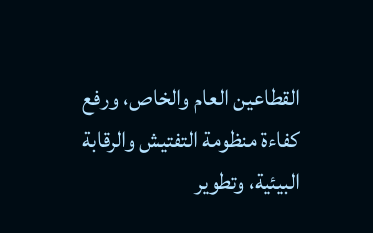القطاعين العام والخاص، ورفع كفاءة منظومة التفتيش والرقابة البيئية، وتطوير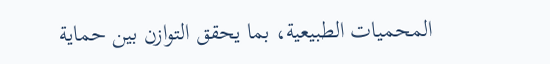المحميات الطبيعية، بما يحقق التوازن بين حماية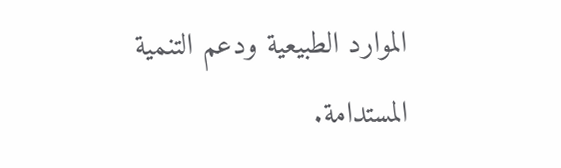الموارد الطبيعية ودعم التنمية المستدامة.